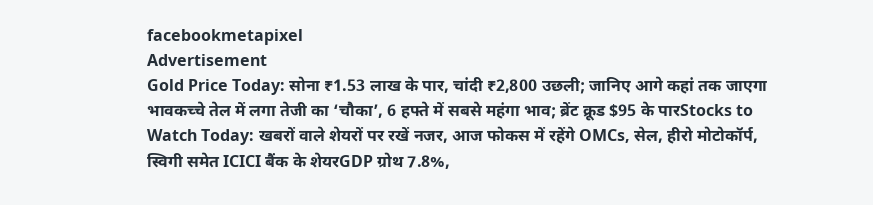facebookmetapixel
Advertisement
Gold Price Today: सोना ₹1.53 लाख के पार, चांदी ₹2,800 उछली; जानिए आगे कहां तक जाएगा भावकच्चे तेल में लगा तेजी का ‘चौका’, 6 हफ्ते में सबसे महंगा भाव; ब्रेंट क्रूड $95 के पारStocks to Watch Today: खबरों वाले शेयरों पर रखें नजर, आज फोकस में रहेंगे OMCs, सेल, हीरो मोटोकॉर्प, स्विगी समेत ICICI बैंक के शेयरGDP ग्रोथ 7.8%,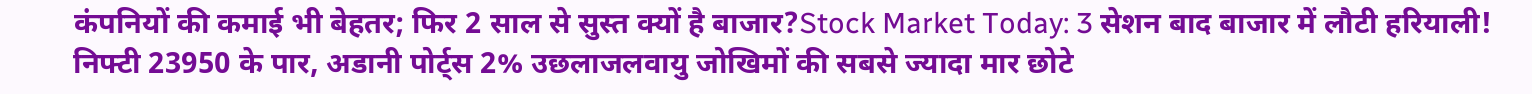कंपनियों की कमाई भी बेहतर; फिर 2 साल से सुस्त क्यों है बाजार?Stock Market Today: 3 सेशन बाद बाजार में लौटी हरियाली! निफ्टी 23950 के पार, अडानी पोर्ट्स 2% उछलाजलवायु जोखिमों की सबसे ज्यादा मार छोटे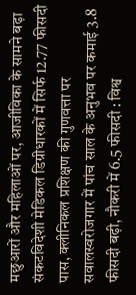मछुआरों और महिलाओं पर, आजीविका के सामने बढ़ा संकटविदेशी मेडिकल डिग्रीधारकों में सिर्फ 12.77 फीसदी पास, क्लीनिकल प्रशिक्षण की गुणवत्ता पर सवालस्वरोजगार में पांच साल के अनुभव पर कमाई 3.8 फीसदी बढ़ी, नौकरी में 6.5 फीसदी : विश्व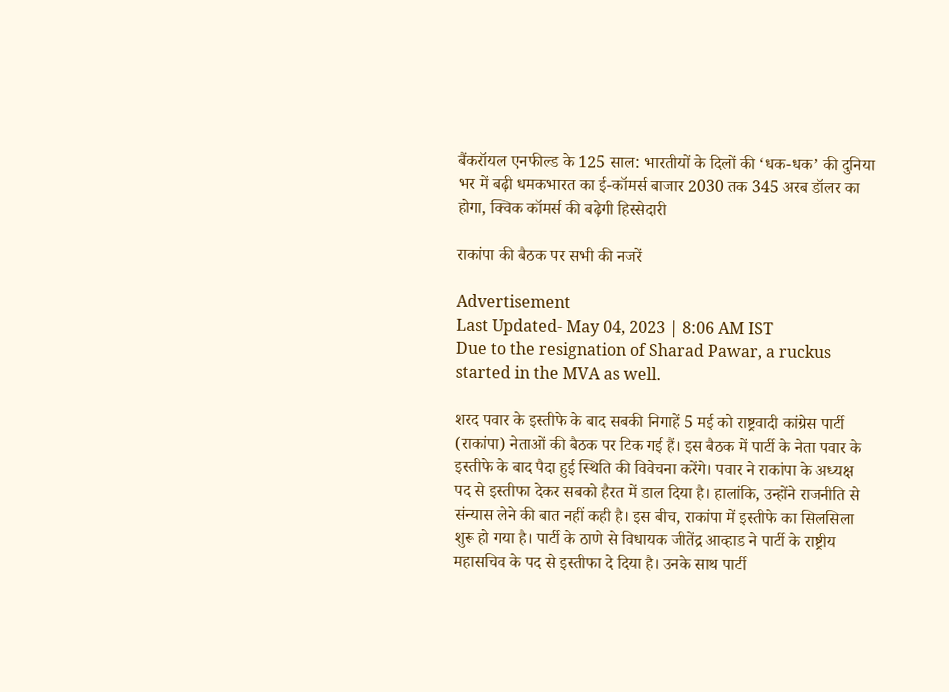बैंकरॉयल एनफील्ड के 125 साल: भारतीयों के दिलों की ‘धक-धक’ की दुनिया भर में बढ़ी धमकभारत का ई-कॉमर्स बाजार 2030 तक 345 अरब डॉलर का होगा, क्विक कॉमर्स की बढ़ेगी हिस्सेदारी

राकांपा की बैठक पर सभी की नजरें

Advertisement
Last Updated- May 04, 2023 | 8:06 AM IST
Due to the resignation of Sharad Pawar, a ruckus started in the MVA as well.

शरद पवार के इस्तीफे के बाद सबकी निगाहें 5 मई को राष्ट्रवादी कांग्रेस पार्टी (राकांपा) नेताओं की बैठक पर टिक गई हैं। इस बैठक में पार्टी के नेता पवार के इस्तीफे के बाद पैदा हुई स्थिति की विवेचना करेंगे। पवार ने राकांपा के अध्यक्ष पद से इस्तीफा देकर सबको हैरत में डाल दिया है। हालांकि, उन्होंने राजनीति से संन्यास लेने की बात नहीं कही है। इस बीच, राकांपा में इस्तीफे का सिलसिला शुरू हो गया है। पार्टी के ठाणे से विधायक जीतेंद्र आव्हाड ने पार्टी के राष्ट्रीय महासचिव के पद से इस्तीफा दे दिया है। उनके साथ पार्टी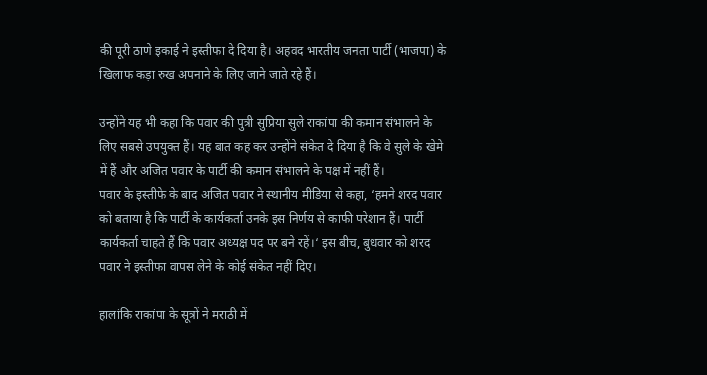की पूरी ठाणे इकाई ने इस्तीफा दे दिया है। अहवद भारतीय जनता पार्टी (भाजपा) के खिलाफ कड़ा रुख अपनाने के लिए जाने जाते रहे हैं।

उन्होंने यह भी कहा कि पवार की पुत्री सुप्रिया सुले राकांपा की कमान संभालने के लिए सबसे उपयुक्त हैं। यह बात कह कर उन्होंने संकेत दे दिया है कि वे सुले के खेमे में हैं और अजित पवार के पार्टी की कमान संभालने के पक्ष में नहीं हैं।
पवार के इस्तीफे के बाद अजित पवार ने स्थानीय मीडिया से कहा, ‘हमने शरद पवार को बताया है कि पार्टी के कार्यकर्ता उनके इस निर्णय से काफी परेशान हैं। पार्टी कार्यकर्ता चाहते हैं कि पवार अध्यक्ष पद पर बने रहें।‘ इस बीच, बुधवार को शरद पवार ने इस्तीफा वापस लेने के कोई संकेत नहीं दिए।

हालांकि राकांपा के सूत्रों ने मराठी में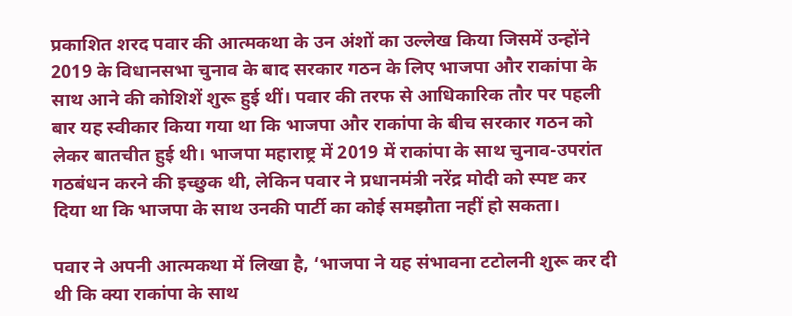प्रकाशित शरद पवार की आत्मकथा के उन अंशों का उल्लेख किया जिसमें उन्होंने 2019 के विधानसभा चुनाव के बाद सरकार गठन के लिए भाजपा और राकांपा के साथ आने की कोशिशें शुरू हुई थीं। पवार की तरफ से आधिकारिक तौर पर पहली बार यह स्वीकार किया गया था कि भाजपा और राकांपा के बीच सरकार गठन को लेकर बातचीत हुई थी। भाजपा महाराष्ट्र में 2019 में राकांपा के साथ चुनाव-उपरांत गठबंधन करने की इच्छुक थी, लेकिन पवार ने प्रधानमंत्री नरेंद्र मोदी को स्पष्ट कर दिया था कि भाजपा के साथ उनकी पार्टी का कोई समझौता नहीं हो सकता।

पवार ने अपनी आत्मकथा में लिखा है, ‘भाजपा ने यह संभावना टटोलनी शुरू कर दी थी कि क्या राकांपा के साथ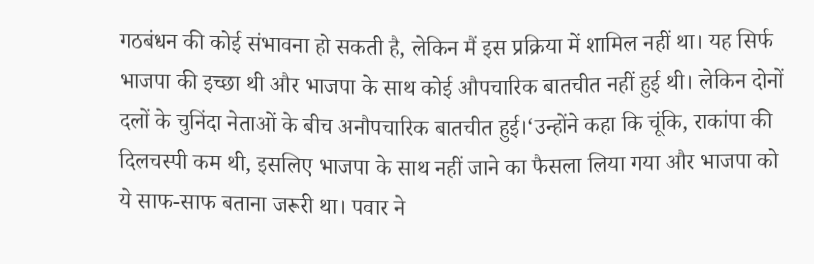गठबंधन की कोई संभावना हो सकती है, लेकिन मैं इस प्रक्रिया में शामिल नहीं था। यह सिर्फ भाजपा की इच्छा थी और भाजपा के साथ कोई औपचारिक बातचीत नहीं हुई थी। लेकिन दोनों दलों के चुनिंदा नेताओं के बीच अनौपचारिक बातचीत हुई।‘उन्होंने कहा कि चूंकि, राकांपा की दिलचस्पी कम थी, इसलिए भाजपा के साथ नहीं जाने का फैसला लिया गया और भाजपा को ये साफ-साफ बताना जरूरी था। पवार ने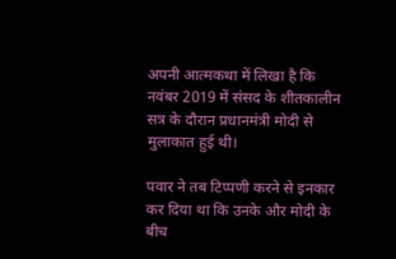अपनी आत्मकथा में लिखा है कि नवंबर 2019 में संसद के शीतकालीन सत्र के दौरान प्रधानमंत्री मोदी से मुलाकात हुई थी।

पवार ने तब टिप्पणी करने से इनकार कर दिया था कि उनके और मोदी के बीच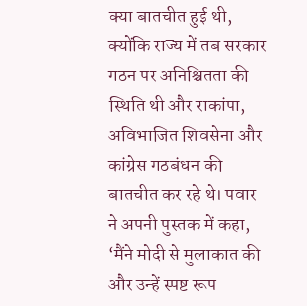क्या बातचीत हुई थी, क्योंकि राज्य में तब सरकार गठन पर अनिश्चितता की स्थिति थी और राकांपा, अविभाजित शिवसेना और कांग्रेस गठबंधन की बातचीत कर रहे थे। पवार ने अपनी पुस्तक में कहा, ‘मैंने मोदी से मुलाकात की और उन्हें स्पष्ट रूप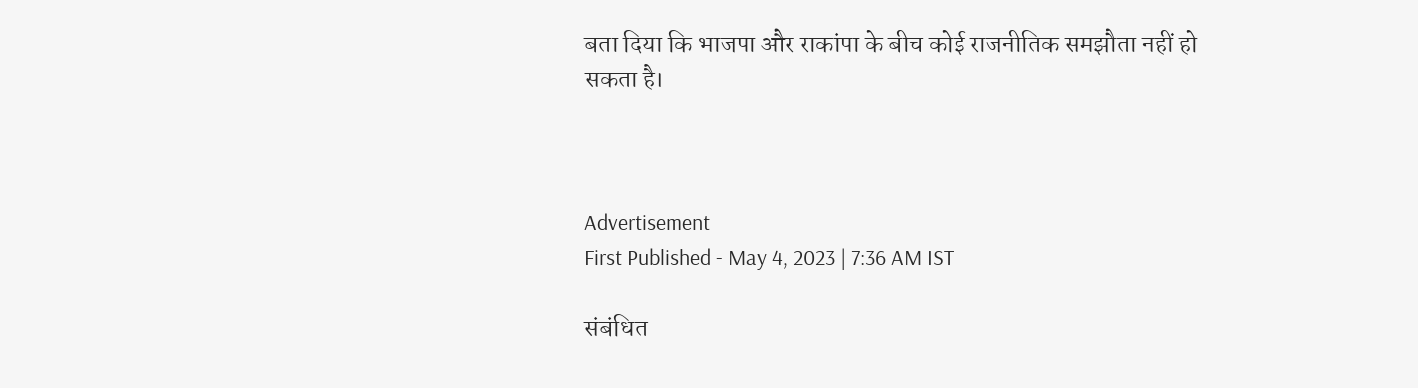बता दिया कि भाजपा और राकांपा के बीच कोई राजनीतिक समझौता नहीं हो सकता है।



Advertisement
First Published - May 4, 2023 | 7:36 AM IST

संबंधित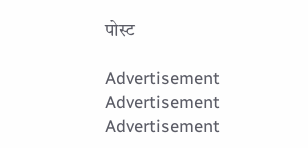पोस्ट

Advertisement
Advertisement
Advertisement